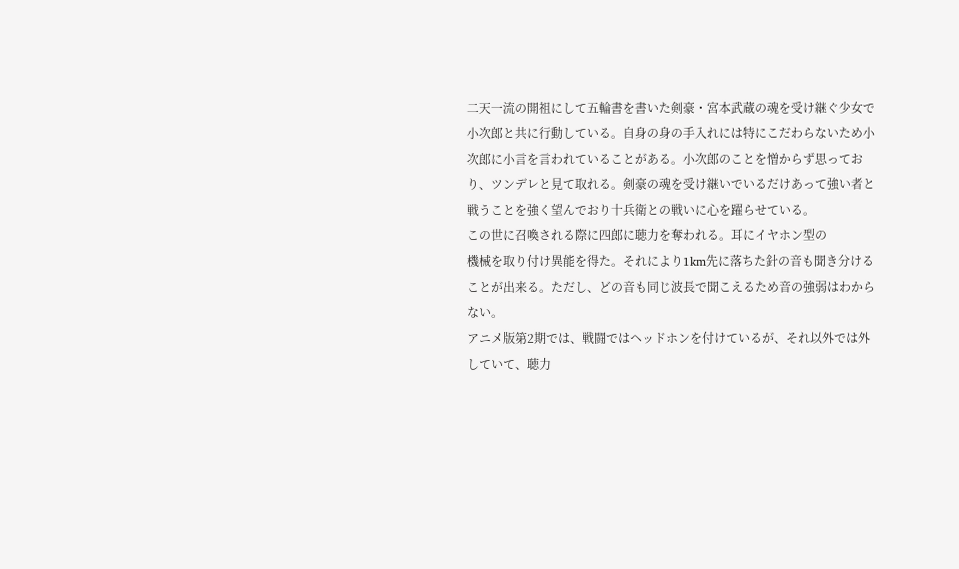二天一流の開祖にして五輪書を書いた剣豪・宮本武蔵の魂を受け継ぐ少女で小次郎と共に行動している。自身の身の手入れには特にこだわらないため小次郎に小言を言われていることがある。小次郎のことを憎からず思っており、ツンデレと見て取れる。剣豪の魂を受け継いでいるだけあって強い者と戦うことを強く望んでおり十兵衛との戦いに心を躍らせている。
この世に召喚される際に四郎に聴力を奪われる。耳にイヤホン型の
機械を取り付け異能を得た。それにより1km先に落ちた針の音も聞き分けることが出来る。ただし、どの音も同じ波長で聞こえるため音の強弱はわからない。
アニメ版第2期では、戦闘ではヘッドホンを付けているが、それ以外では外していて、聴力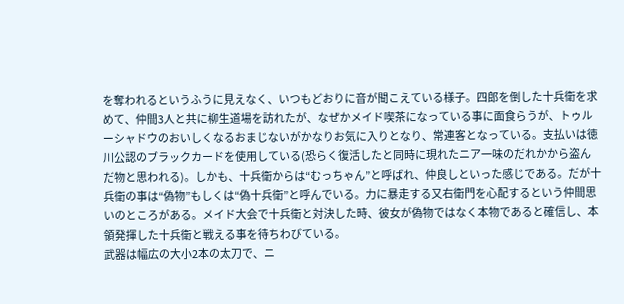を奪われるというふうに見えなく、いつもどおりに音が聞こえている様子。四郎を倒した十兵衛を求めて、仲間3人と共に柳生道場を訪れたが、なぜかメイド喫茶になっている事に面食らうが、トゥルーシャドウのおいしくなるおまじないがかなりお気に入りとなり、常連客となっている。支払いは徳川公認のブラックカードを使用している(恐らく復活したと同時に現れたニア一味のだれかから盗んだ物と思われる)。しかも、十兵衛からは“むっちゃん”と呼ばれ、仲良しといった感じである。だが十兵衛の事は“偽物”もしくは“偽十兵衛”と呼んでいる。力に暴走する又右衛門を心配するという仲間思いのところがある。メイド大会で十兵衛と対決した時、彼女が偽物ではなく本物であると確信し、本領発揮した十兵衛と戦える事を待ちわびている。
武器は幅広の大小2本の太刀で、ニ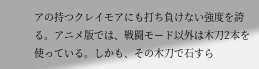アの持つクレイモアにも打ち負けない強度を誇る。アニメ版では、戦闘モード以外は木刀2本を使っている。しかも、その木刀で石すら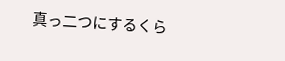真っ二つにするくら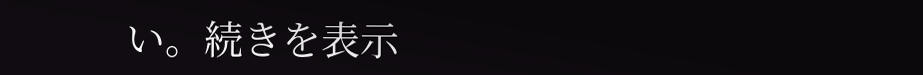い。続きを表示